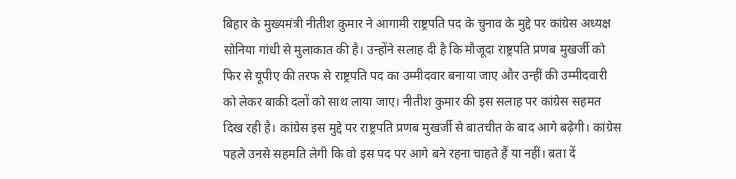बिहार के मुख्यमंत्री नीतीश कुमार ने आगामी राष्ट्रपति पद के चुनाव के मुद्दे पर कांग्रेस अध्यक्ष सोनिया गांधी से मुलाकात की है। उन्होंने सलाह दी है कि मौजूदा राष्ट्रपति प्रणब मुखर्जी को फिर से यूपीए की तरफ से राष्ट्रपति पद का उम्मीदवार बनाया जाए और उन्हीं की उम्मीदवारी को लेकर बाकी दलों को साथ लाया जाए। नीतीश कुमार की इस सलाह पर कांग्रेस सहमत दिख रही है। कांग्रेस इस मुद्दे पर राष्ट्रपति प्रणब मुखर्जी से बातचीत के बाद आगे बढ़ेगी। कांग्रेस पहले उनसे सहमति लेगी कि वो इस पद पर आगे बने रहना चाहते हैं या नहीं। बता दें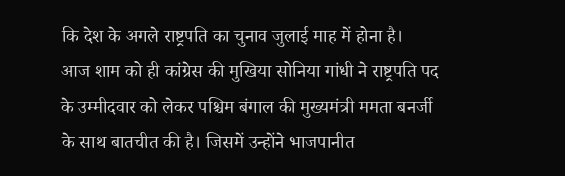कि देश के अगले राष्ट्रपति का चुनाव जुलाई माह में होना है।
आज शाम को ही कांग्रेस की मुखिया सोनिया गांधी ने राष्ट्रपति पद के उम्मीदवार को लेकर पश्चिम बंगाल की मुख्यमंत्री ममता बनर्जी के साथ बातचीत की है। जिसमें उन्होंने भाजपानीत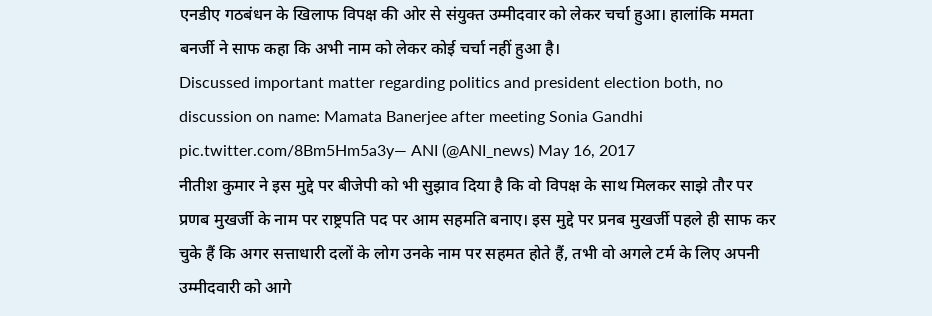एनडीए गठबंधन के खिलाफ विपक्ष की ओर से संयुक्त उम्मीदवार को लेकर चर्चा हुआ। हालांकि ममता बनर्जी ने साफ कहा कि अभी नाम को लेकर कोई चर्चा नहीं हुआ है।
Discussed important matter regarding politics and president election both, no discussion on name: Mamata Banerjee after meeting Sonia Gandhi pic.twitter.com/8Bm5Hm5a3y— ANI (@ANI_news) May 16, 2017
नीतीश कुमार ने इस मुद्दे पर बीजेपी को भी सुझाव दिया है कि वो विपक्ष के साथ मिलकर साझे तौर पर प्रणब मुखर्जी के नाम पर राष्ट्रपति पद पर आम सहमति बनाए। इस मुद्दे पर प्रनब मुखर्जी पहले ही साफ कर चुके हैं कि अगर सत्ताधारी दलों के लोग उनके नाम पर सहमत होते हैं, तभी वो अगले टर्म के लिए अपनी उम्मीदवारी को आगे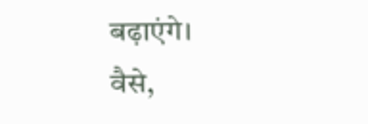बढ़ाएंगे।
वैसे,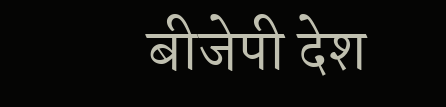बीजेपी देश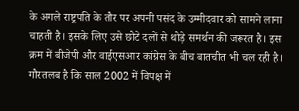के अगले राष्ट्रपति के तौर पर अपनी पसंद के उम्मीदवार को सामने लाना चाहती है। इसके लिए उसे छोटे दलों से थोड़े समर्थन की जरूरत है। इस क्रम में बीजेपी और वाईएसआर कांग्रेस के बीच बातचीत भी चल रही है।
गौरतलब है कि साल 2002 में विपक्ष में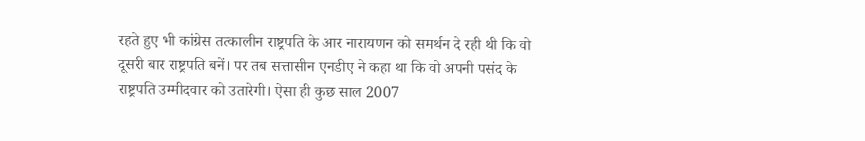रहते हुए भी कांग्रेस तत्कालीन राष्ट्रपति के आर नारायणन को समर्थन दे रही थी कि वो दूसरी बार राष्ट्रपति बनें। पर तब सत्तासीन एनडीए ने कहा था कि वो अपनी पसंद के राष्ट्रपति उम्मीदवार को उतारेगी। ऐसा ही कुछ साल 2007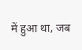में हुआ था, जब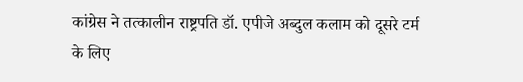कांग्रेस ने तत्कालीन राष्ट्रपति डॉ. एपीजे अब्दुल कलाम को दूसरे टर्म के लिए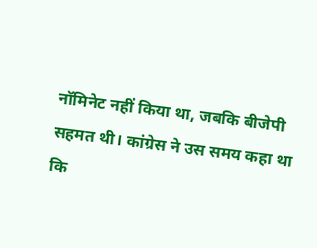नॉमिनेट नहीं किया था, जबकि बीजेपी सहमत थी। कांग्रेस ने उस समय कहा था कि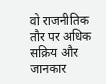वो राजनीतिक तौर पर अधिक सक्रिय और जानकार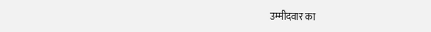उम्मीदवार का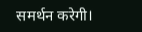समर्थन करेगी।